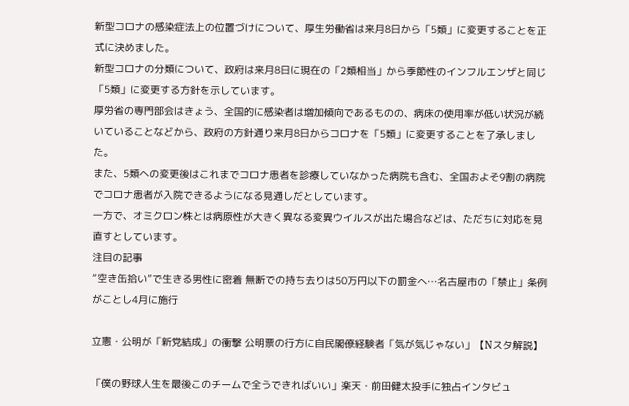新型コロナの感染症法上の位置づけについて、厚生労働省は来月8日から「5類」に変更することを正式に決めました。
新型コロナの分類について、政府は来月8日に現在の「2類相当」から季節性のインフルエンザと同じ「5類」に変更する方針を示しています。
厚労省の専門部会はきょう、全国的に感染者は増加傾向であるものの、病床の使用率が低い状況が続いていることなどから、政府の方針通り来月8日からコロナを「5類」に変更することを了承しました。
また、5類への変更後はこれまでコロナ患者を診療していなかった病院も含む、全国およそ9割の病院でコロナ患者が入院できるようになる見通しだとしています。
一方で、オミクロン株とは病原性が大きく異なる変異ウイルスが出た場合などは、ただちに対応を見直すとしています。
注目の記事
“空き缶拾い”で生きる男性に密着 無断での持ち去りは50万円以下の罰金へ…名古屋市の「禁止」条例がことし4月に施行

立憲・公明が「新党結成」の衝撃 公明票の行方に自民閣僚経験者「気が気じゃない」【Nスタ解説】

「僕の野球人生を最後このチームで全うできればいい」楽天・前田健太投手に独占インタビュ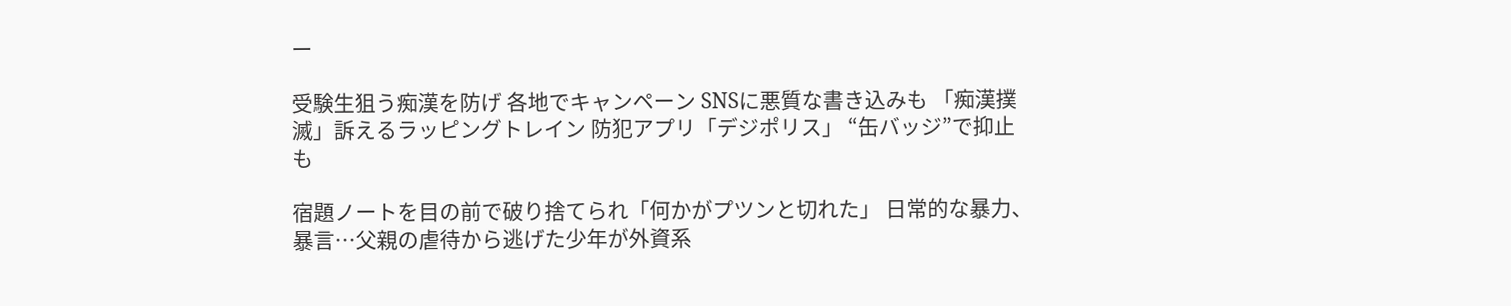ー

受験生狙う痴漢を防げ 各地でキャンペーン SNSに悪質な書き込みも 「痴漢撲滅」訴えるラッピングトレイン 防犯アプリ「デジポリス」 “缶バッジ”で抑止も

宿題ノートを目の前で破り捨てられ「何かがプツンと切れた」 日常的な暴力、暴言…父親の虐待から逃げた少年が外資系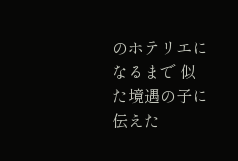のホテリエになるまで 似た境遇の子に伝えた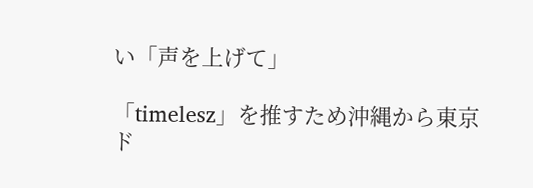い「声を上げて」

「timelesz」を推すため沖縄から東京ド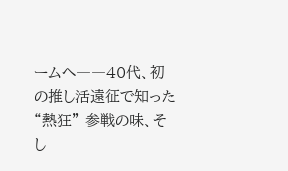ームへ――40代、初の推し活遠征で知った “熱狂” 参戦の味、そし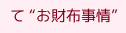て “お財布事情”